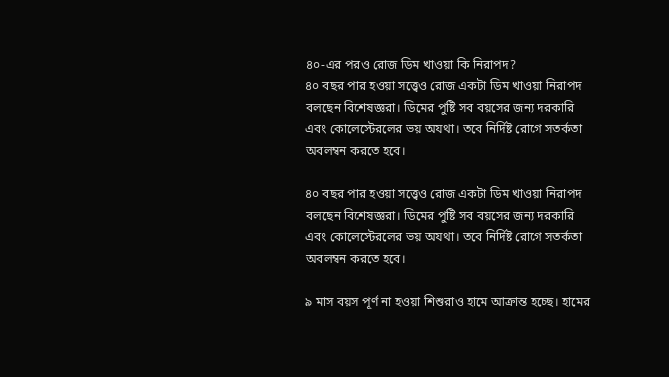৪০-এর পরও রোজ ডিম খাওয়া কি নিরাপদ?
৪০ বছর পার হওয়া সত্ত্বেও রোজ একটা ডিম খাওয়া নিরাপদ বলছেন বিশেষজ্ঞরা। ডিমের পুষ্টি সব বয়সের জন্য দরকারি এবং কোলেস্টেরলের ভয় অযথা। তবে নির্দিষ্ট রোগে সতর্কতা অবলম্বন করতে হবে।

৪০ বছর পার হওয়া সত্ত্বেও রোজ একটা ডিম খাওয়া নিরাপদ বলছেন বিশেষজ্ঞরা। ডিমের পুষ্টি সব বয়সের জন্য দরকারি এবং কোলেস্টেরলের ভয় অযথা। তবে নির্দিষ্ট রোগে সতর্কতা অবলম্বন করতে হবে।

৯ মাস বয়স পূর্ণ না হওয়া শিশুরাও হামে আক্রান্ত হচ্ছে। হামের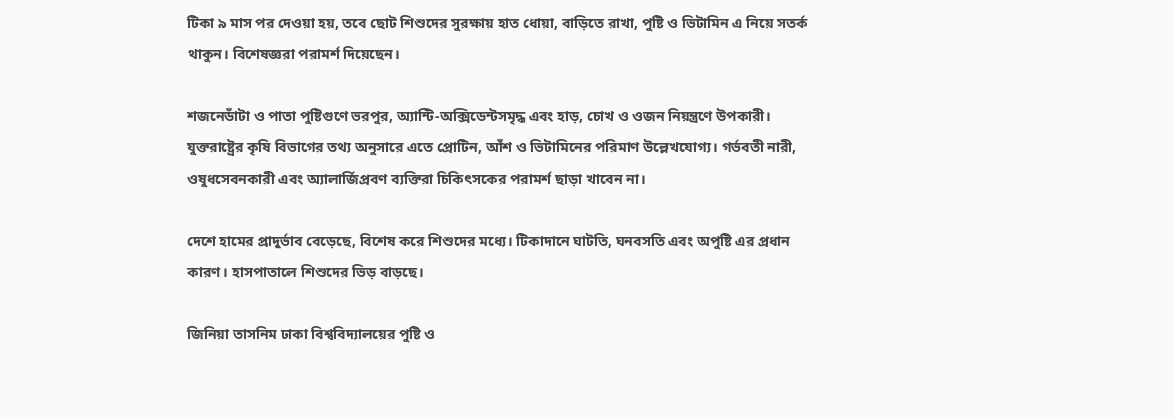টিকা ৯ মাস পর দেওয়া হয়, তবে ছোট শিশুদের সুরক্ষায় হাত ধোয়া, বাড়িতে রাখা, পুষ্টি ও ভিটামিন এ নিয়ে সতর্ক থাকুন। বিশেষজ্ঞরা পরামর্শ দিয়েছেন।

শজনেডাঁটা ও পাতা পুষ্টিগুণে ভরপুর, অ্যান্টি-অক্সিডেন্টসমৃদ্ধ এবং হাড়, চোখ ও ওজন নিয়ন্ত্রণে উপকারী। যুক্তরাষ্ট্রের কৃষি বিভাগের তথ্য অনুসারে এতে প্রোটিন, আঁশ ও ভিটামিনের পরিমাণ উল্লেখযোগ্য। গর্ভবতী নারী, ওষুধসেবনকারী এবং অ্যালার্জিপ্রবণ ব্যক্তিরা চিকিৎসকের পরামর্শ ছাড়া খাবেন না।

দেশে হামের প্রাদুর্ভাব বেড়েছে, বিশেষ করে শিশুদের মধ্যে। টিকাদানে ঘাটতি, ঘনবসতি এবং অপুষ্টি এর প্রধান কারণ। হাসপাতালে শিশুদের ভিড় বাড়ছে।

জিনিয়া তাসনিম ঢাকা বিশ্ববিদ্যালয়ের পুষ্টি ও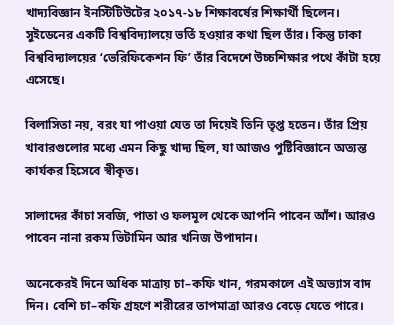খাদ্যবিজ্ঞান ইনস্টিটিউটের ২০১৭-১৮ শিক্ষাবর্ষের শিক্ষার্থী ছিলেন। সুইডেনের একটি বিশ্ববিদ্যালয়ে ভর্তি হওয়ার কথা ছিল তাঁর। কিন্তু ঢাকা বিশ্ববিদ্যালয়ের ‘ভেরিফিকেশন ফি’ তাঁর বিদেশে উচ্চশিক্ষার পথে কাঁটা হয়ে এসেছে।

বিলাসিতা নয়, বরং যা পাওয়া যেত তা দিয়েই তিনি তৃপ্ত হতেন। তাঁর প্রিয় খাবারগুলোর মধ্যে এমন কিছু খাদ্য ছিল, যা আজও পুষ্টিবিজ্ঞানে অত্যন্ত কার্যকর হিসেবে স্বীকৃত।

সালাদের কাঁচা সবজি, পাতা ও ফলমূল থেকে আপনি পাবেন আঁশ। আরও পাবেন নানা রকম ভিটামিন আর খনিজ উপাদান।

অনেকেরই দিনে অধিক মাত্রায় চা–কফি খান, গরমকালে এই অভ্যাস বাদ দিন। বেশি চা–কফি গ্রহণে শরীরের তাপমাত্রা আরও বেড়ে যেতে পারে।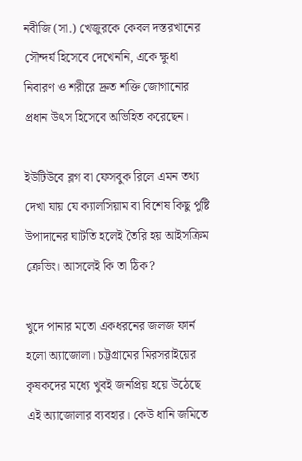নবীজি (সা.) খেজুরকে কেবল দস্তরখানের সৌন্দর্য হিসেবে দেখেননি, একে ক্ষুধা নিবারণ ও শরীরে দ্রুত শক্তি জোগানোর প্রধান উৎস হিসেবে অভিহিত করেছেন।

ইউটিউবে ব্লগ বা ফেসবুক রিলে এমন তথ্য দেখা যায় যে ক্যালসিয়াম বা বিশেষ কিছু পুষ্টি উপাদানের ঘাটতি হলেই তৈরি হয় আইসক্রিম ক্রেভিং। আসলেই কি তা ঠিক?

খুদে পানার মতো একধরনের জলজ ফার্ন হলো অ্যাজোলা। চট্টগ্রামের মিরসরাইয়ের কৃষকদের মধ্যে খুবই জনপ্রিয় হয়ে উঠেছে এই অ্যাজোলার ব্যবহার। কেউ ধানি জমিতে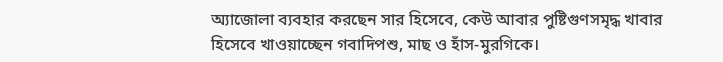অ্যাজোলা ব্যবহার করছেন সার হিসেবে, কেউ আবার পুষ্টিগুণসমৃদ্ধ খাবার হিসেবে খাওয়াচ্ছেন গবাদিপশু, মাছ ও হাঁস-মুরগিকে।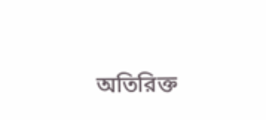অতিরিক্ত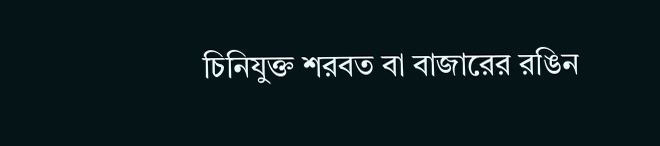চিনিযুক্ত শরবত বা বাজারের রঙিন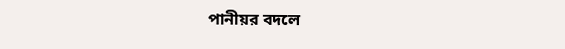পানীয়র বদলে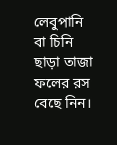লেবুপানি বা চিনি ছাড়া তাজা ফলের রস বেছে নিন।